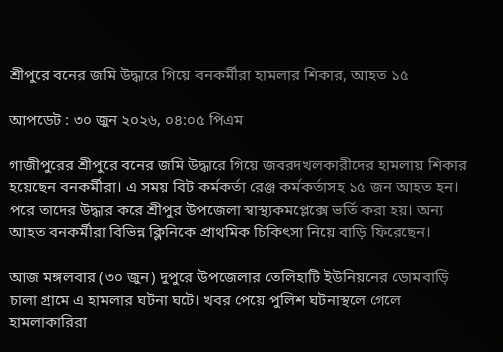শ্রীপুরে বনের জমি উদ্ধারে গিয়ে বনকর্মীরা হামলার শিকার, আহত ১৫

আপডেট : ৩০ জুন ২০২৬, ০৪:০৫ পিএম

গাজীপুরের শ্রীপুরে বনের জমি উদ্ধারে গিয়ে জবরদখলকারীদের হামলায় শিকার হয়েছেন বনকর্মীরা। এ সময় বিট কর্মকর্তা রেঞ্জ কর্মকর্তাসহ ১৫ জন আহত হন। পরে তাদের উদ্ধার করে শ্রীপুর উপজেলা স্বাস্থ্যকমপ্লেক্সে ভর্তি করা হয়। অন্য আহত বনকর্মীরা বিভিন্ন ক্লিনিকে প্রাথমিক চিকিৎসা নিয়ে বাড়ি ফিরেছেন।

আজ মঙ্গলবার (৩০ জুন) দুপুরে উপজেলার তেলিহাটি ইউনিয়নের ডোমবাড়ি চালা গ্রামে এ হামলার ঘটনা ঘটে। খবর পেয়ে পুলিশ ঘটনাস্থলে গেলে হামলাকারিরা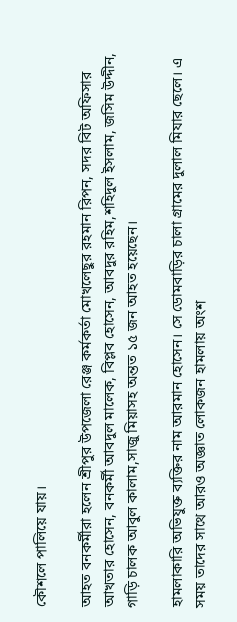কৌশলে পালিয়ে যায়।

আহত বনকর্মীরা হলেন শ্রীপুর উপজেলা রেঞ্জ কর্মকর্তা মোখলেছুর রহমান রিপন, সদর বিট অফিসার আখতার হোসেন, বনকর্মী আবদুল মালেক, বিপ্লব হোসেন, আবদুর রহিম,শহিদুল ইসলাম, জসিম উদ্দীন, গাড়ি চালক আবুল কালাম,সাজু মিয়াসহ অন্তত ১৫ জন আহত হয়েছেন।

হামলাকারি অভিযুক্ত ব্যক্তির নাম আরমান হোসেন। সে ডোমবাড়ির চালা গ্রামের দুলাল মিযার ছেলে। এ সময় তাদের সাথে আরও অজ্ঞাত লোকজন হামলায় অংশ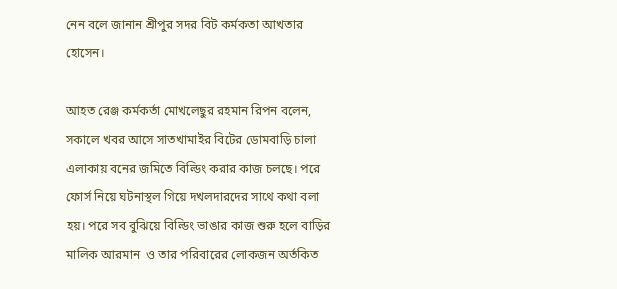নেন বলে জানান শ্রীপুর সদর বিট কর্মকতা আখতার হোসেন।

আহত রেঞ্জ কর্মকর্তা মোখলেছুর রহমান রিপন বলেন, সকালে খবর আসে সাতখামাইর বিটের ডোমবাড়ি চালা এলাকায় বনের জমিতে বিল্ডিং করার কাজ চলছে। পরে ফোর্স নিয়ে ঘটনাস্থল গিয়ে দখলদারদের সাথে কথা বলা হয়। পরে সব বুঝিয়ে বিল্ডিং ভাঙার কাজ শুরু হলে বাড়ির মালিক আরমান  ও তার পরিবারের লোকজন অর্তকিত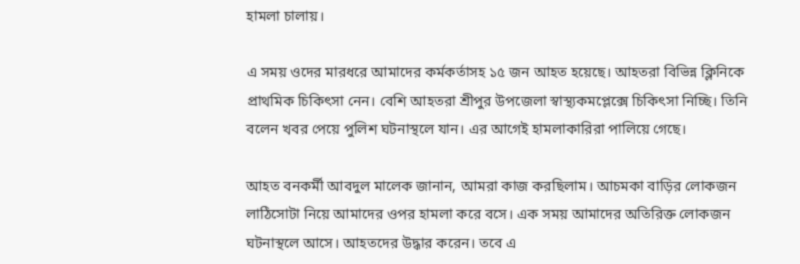হামলা চালায়।

এ সময় ওদের মারধরে আমাদের কর্মকর্তাসহ ১৫ জন আহত হয়েছে। আহতরা বিভিন্ন ক্লিনিকে প্রাথমিক চিকিৎসা নেন। বেশি আহতরা শ্রীপুর উপজেলা স্বাস্থ্যকমপ্লেক্সে চিকিৎসা নিচ্ছি। তিনি বলেন খবর পেয়ে পুলিশ ঘটনাস্থলে যান। এর আগেই হামলাকারিরা পালিয়ে গেছে।

আহত বনকর্মী আবদুল মালেক জানান, আমরা কাজ করছিলাম। আচমকা বাড়ির লোকজন লাঠিসোটা নিয়ে আমাদের ওপর হামলা করে বসে। এক সময় আমাদের অতিরিক্ত লোকজন ঘটনাস্থলে আসে। আহতদের উদ্ধার করেন। তবে এ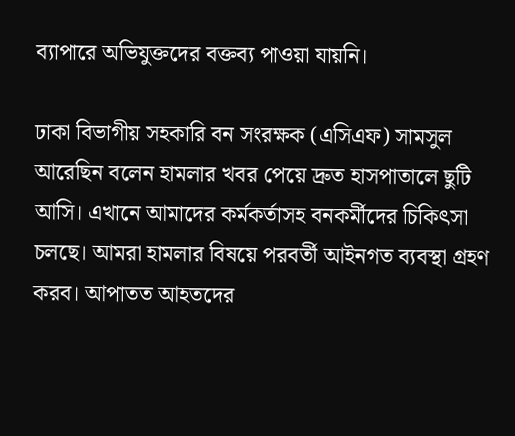ব্যাপারে অভিযুক্তদের বক্তব্য পাওয়া যায়নি।

ঢাকা বিভাগীয় সহকারি বন সংরক্ষক (এসিএফ) সামসুল আরেছিন বলেন হামলার খবর পেয়ে দ্রুত হাসপাতালে ছুটি আসি। এখানে আমাদের কর্মকর্তাসহ বনকর্মীদের চিকিৎসা চলছে। আমরা হামলার বিষয়ে পরবর্তী আইনগত ব্যবস্থা গ্রহণ করব। আপাতত আহতদের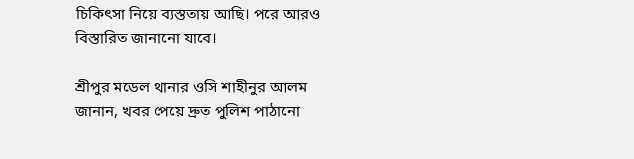চিকিৎসা নিয়ে ব্যস্ততায় আছি। পরে আরও বিস্তারিত জানানো যাবে।

শ্রীপুর মডেল থানার ওসি শাহীনুর আলম জানান, খবর পেয়ে দ্রুত পুলিশ পাঠানো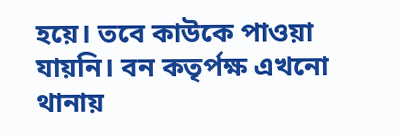হয়ে। তবে কাউকে পাওয়া যায়নি। বন কতৃর্পক্ষ এখনো থানায়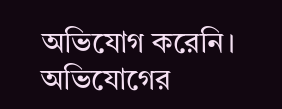অভিযোগ করেনি। অভিযোগের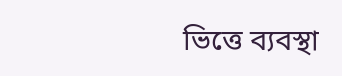ভিত্তে ব্যবস্থা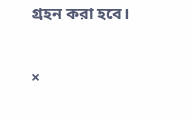গ্রহন করা হবে।

×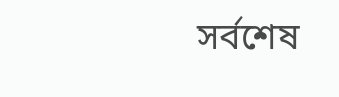সর্বশেষ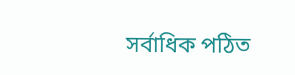সর্বাধিক পঠিত